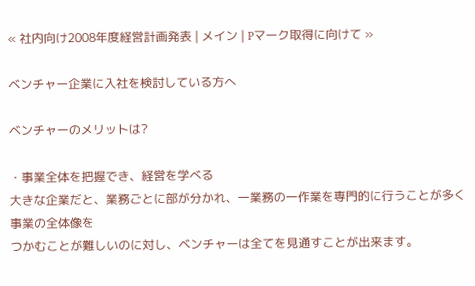« 社内向け2008年度経営計画発表 | メイン | Pマーク取得に向けて »

ベンチャー企業に入社を検討している方へ

ベンチャーのメリットは?

・事業全体を把握でき、経営を学べる
大きな企業だと、業務ごとに部が分かれ、一業務の一作業を専門的に行うことが多く事業の全体像を
つかむことが難しいのに対し、ベンチャーは全てを見通すことが出来ます。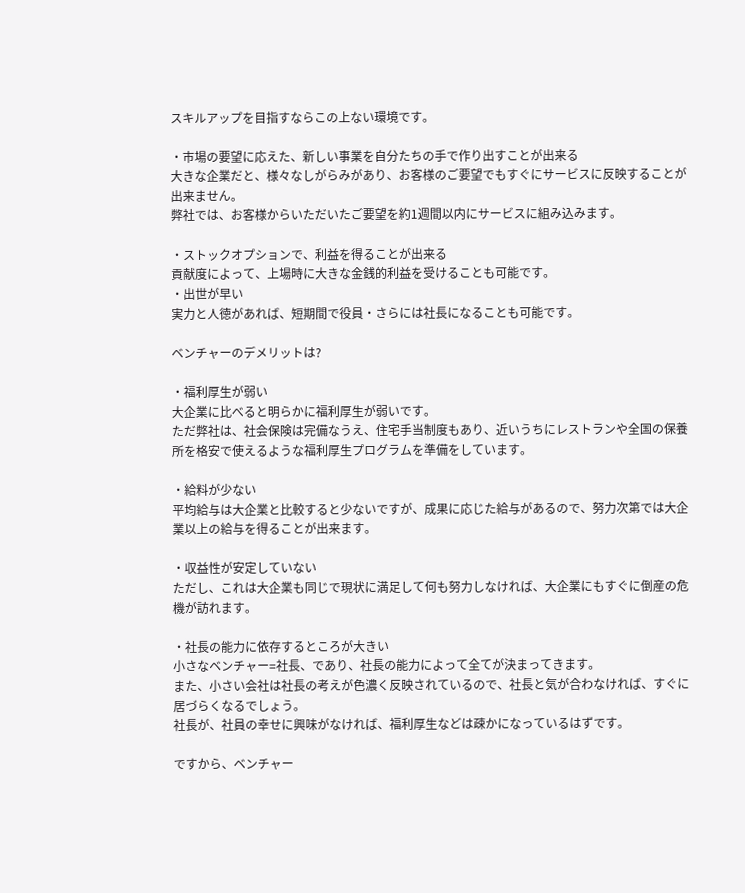スキルアップを目指すならこの上ない環境です。

・市場の要望に応えた、新しい事業を自分たちの手で作り出すことが出来る
大きな企業だと、様々なしがらみがあり、お客様のご要望でもすぐにサービスに反映することが出来ません。
弊社では、お客様からいただいたご要望を約1週間以内にサービスに組み込みます。

・ストックオプションで、利益を得ることが出来る
貢献度によって、上場時に大きな金銭的利益を受けることも可能です。
・出世が早い
実力と人徳があれば、短期間で役員・さらには社長になることも可能です。

ベンチャーのデメリットは?

・福利厚生が弱い
大企業に比べると明らかに福利厚生が弱いです。
ただ弊社は、社会保険は完備なうえ、住宅手当制度もあり、近いうちにレストランや全国の保養所を格安で使えるような福利厚生プログラムを準備をしています。

・給料が少ない
平均給与は大企業と比較すると少ないですが、成果に応じた給与があるので、努力次第では大企業以上の給与を得ることが出来ます。

・収益性が安定していない
ただし、これは大企業も同じで現状に満足して何も努力しなければ、大企業にもすぐに倒産の危機が訪れます。

・社長の能力に依存するところが大きい
小さなベンチャー=社長、であり、社長の能力によって全てが決まってきます。
また、小さい会社は社長の考えが色濃く反映されているので、社長と気が合わなければ、すぐに居づらくなるでしょう。
社長が、社員の幸せに興味がなければ、福利厚生などは疎かになっているはずです。

ですから、ベンチャー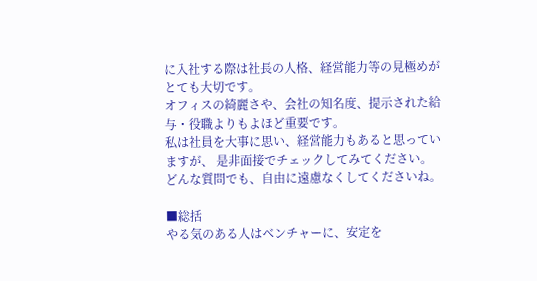に入社する際は社長の人格、経営能力等の見極めがとても大切です。
オフィスの綺麗さや、会社の知名度、提示された給与・役職よりもよほど重要です。
私は社員を大事に思い、経営能力もあると思っていますが、 是非面接でチェックしてみてください。
どんな質問でも、自由に遠慮なくしてくださいね。

■総括
やる気のある人はベンチャーに、安定を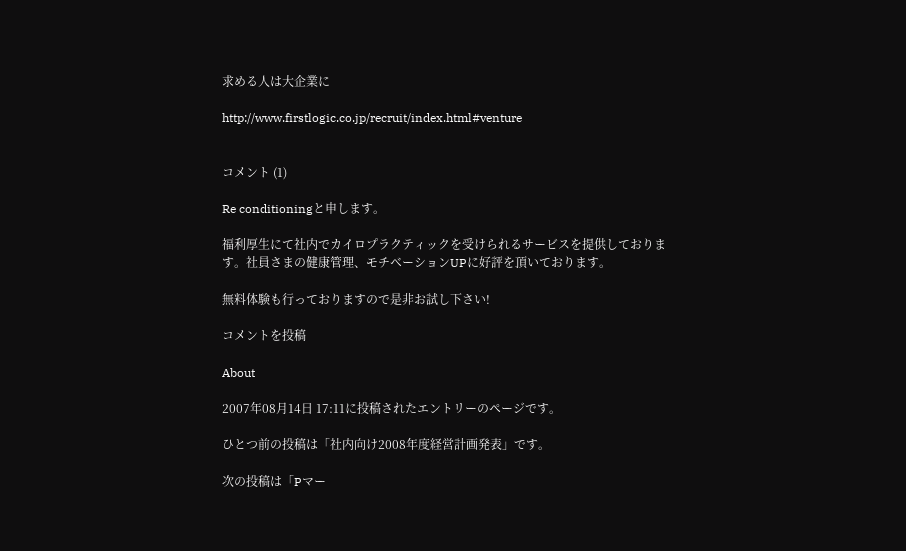求める人は大企業に

http://www.firstlogic.co.jp/recruit/index.html#venture


コメント (1)

Re conditioningと申します。

福利厚生にて社内でカイロプラクティックを受けられるサービスを提供しております。社員さまの健康管理、モチベーションUPに好評を頂いております。

無料体験も行っておりますので是非お試し下さい!

コメントを投稿

About

2007年08月14日 17:11に投稿されたエントリーのページです。

ひとつ前の投稿は「社内向け2008年度経営計画発表」です。

次の投稿は「Pマー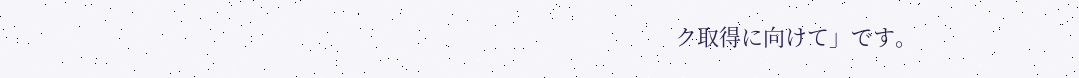ク取得に向けて」です。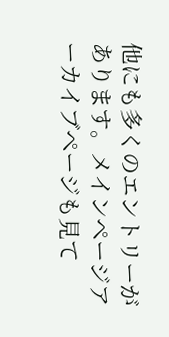他にも多くのエントリーがあります。メインページアーカイブページも見て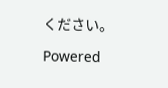ください。

Powered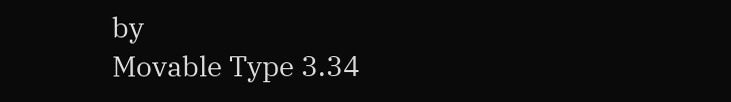by
Movable Type 3.34